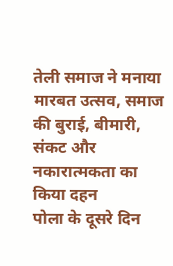तेली समाज ने मनाया मारबत उत्सव, समाज की बुराई, बीमारी, संकट और नकारात्मकता का किया दहन
पोला के दूसरे दिन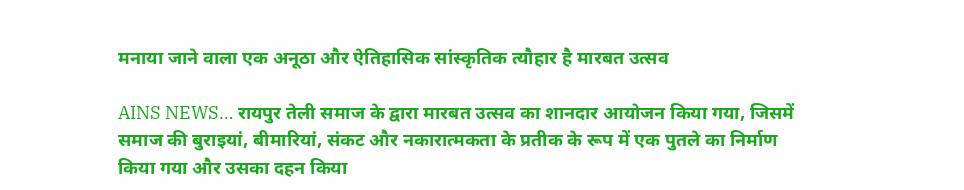मनाया जाने वाला एक अनूठा और ऐतिहासिक सांस्कृतिक त्यौहार है मारबत उत्सव

AINS NEWS… रायपुर तेली समाज के द्वारा मारबत उत्सव का शानदार आयोजन किया गया, जिसमें समाज की बुराइयां, बीमारियां, संकट और नकारात्मकता के प्रतीक के रूप में एक पुतले का निर्माण किया गया और उसका दहन किया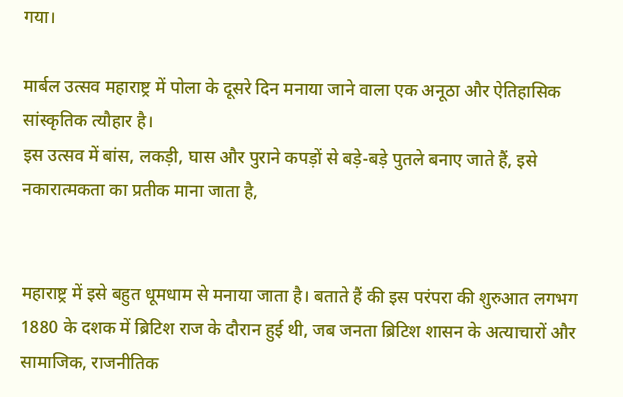गया।

मार्बल उत्सव महाराष्ट्र में पोला के दूसरे दिन मनाया जाने वाला एक अनूठा और ऐतिहासिक सांस्कृतिक त्यौहार है।
इस उत्सव में बांस, लकड़ी, घास और पुराने कपड़ों से बड़े-बड़े पुतले बनाए जाते हैं, इसे नकारात्मकता का प्रतीक माना जाता है,


महाराष्ट्र में इसे बहुत धूमधाम से मनाया जाता है। बताते हैं की इस परंपरा की शुरुआत लगभग 1880 के दशक में ब्रिटिश राज के दौरान हुई थी, जब जनता ब्रिटिश शासन के अत्याचारों और सामाजिक, राजनीतिक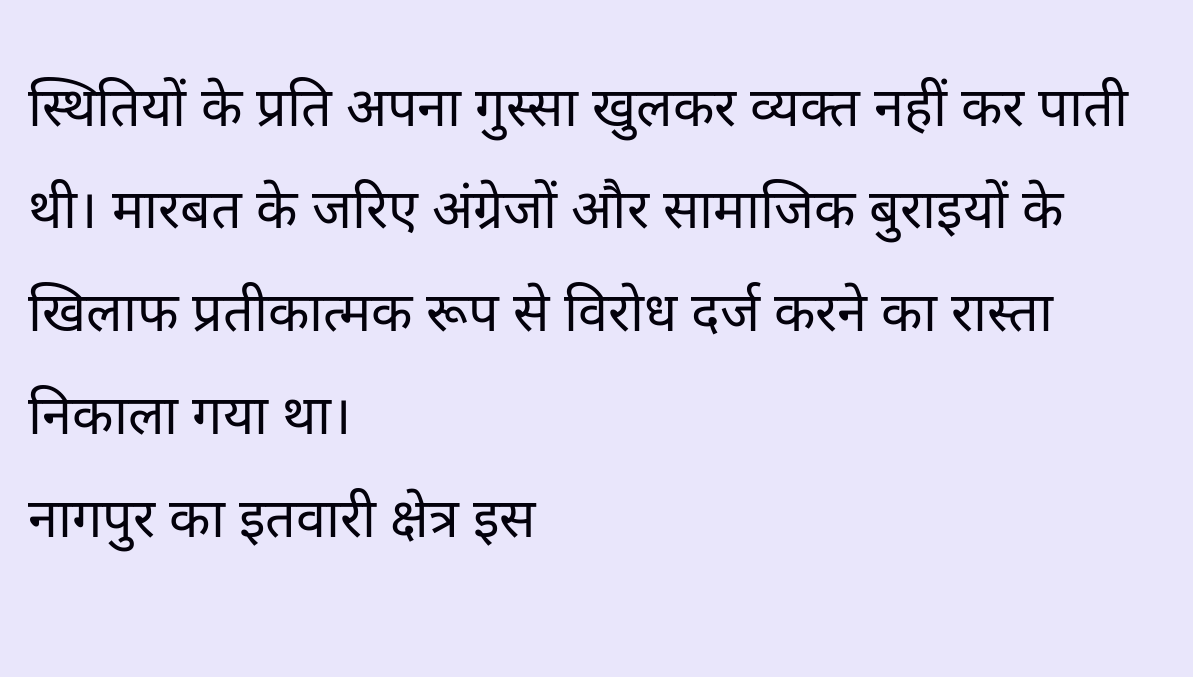स्थितियों के प्रति अपना गुस्सा खुलकर व्यक्त नहीं कर पाती थी। मारबत के जरिए अंग्रेजों और सामाजिक बुराइयों के खिलाफ प्रतीकात्मक रूप से विरोध दर्ज करने का रास्ता निकाला गया था।
नागपुर का इतवारी क्षेत्र इस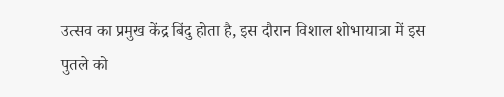उत्सव का प्रमुख केंद्र बिंदु होता है, इस दौरान विशाल शोभायात्रा में इस पुतले को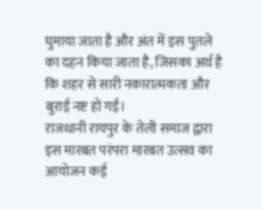घुमाया जाता है और अंत में इस पुतले का दहन किया जाता है, जिसका अर्थ है कि शहर से सारी नकारात्मकता और बुराई नष्ट हो गई।
राजधानी रायपुर के तेली समाज द्वारा इस मारबत परंपरा मारबत उत्सव का आयोजन कई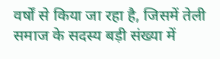वर्षों से किया जा रहा है, जिसमें तेली समाज के सदस्य बड़ी संख्या में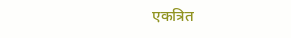एकत्रित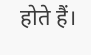होते हैं।